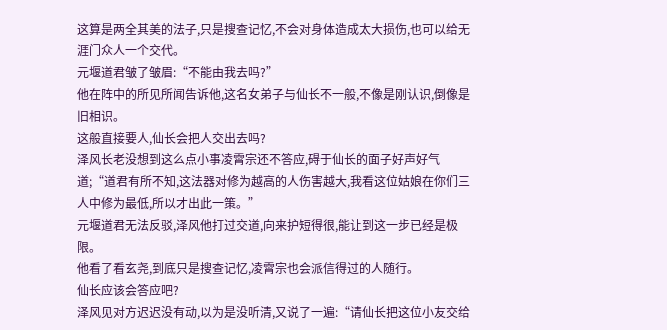这算是两全其美的法子,只是搜查记忆,不会对身体造成太大损伤,也可以给无涯门众人一个交代。
元堰道君皱了皱眉:“不能由我去吗?”
他在阵中的所见所闻告诉他,这名女弟子与仙长不一般,不像是刚认识,倒像是旧相识。
这般直接要人,仙长会把人交出去吗?
泽风长老没想到这么点小事凌霄宗还不答应,碍于仙长的面子好声好气道;“道君有所不知,这法器对修为越高的人伤害越大,我看这位姑娘在你们三人中修为最低,所以才出此一策。”
元堰道君无法反驳,泽风他打过交道,向来护短得很,能让到这一步已经是极限。
他看了看玄尧,到底只是搜查记忆,凌霄宗也会派信得过的人随行。
仙长应该会答应吧?
泽风见对方迟迟没有动,以为是没听清,又说了一遍:“请仙长把这位小友交给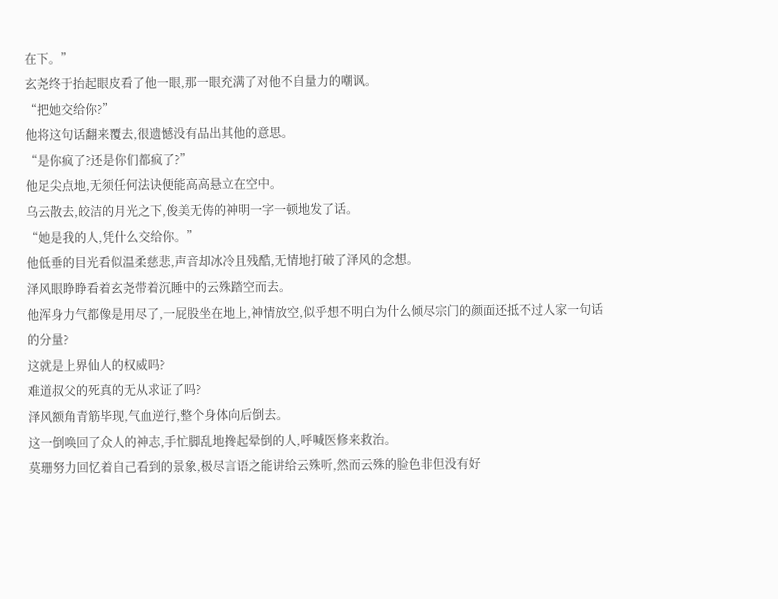在下。”
玄尧终于抬起眼皮看了他一眼,那一眼充满了对他不自量力的嘲讽。
“把她交给你?”
他将这句话翻来覆去,很遗憾没有品出其他的意思。
“是你疯了?还是你们都疯了?”
他足尖点地,无须任何法诀便能高高悬立在空中。
乌云散去,皎洁的月光之下,俊美无俦的神明一字一顿地发了话。
“她是我的人,凭什么交给你。”
他低垂的目光看似温柔慈悲,声音却冰冷且残酷,无情地打破了泽风的念想。
泽风眼睁睁看着玄尧带着沉睡中的云殊踏空而去。
他浑身力气都像是用尽了,一屁股坐在地上,神情放空,似乎想不明白为什么倾尽宗门的颜面还抵不过人家一句话的分量?
这就是上界仙人的权威吗?
难道叔父的死真的无从求证了吗?
泽风额角青筋毕现,气血逆行,整个身体向后倒去。
这一倒唤回了众人的神志,手忙脚乱地搀起晕倒的人,呼喊医修来救治。
莫珊努力回忆着自己看到的景象,极尽言语之能讲给云殊听,然而云殊的脸色非但没有好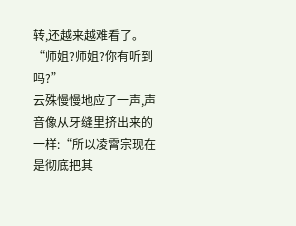转,还越来越难看了。
“师姐?师姐?你有听到吗?”
云殊慢慢地应了一声,声音像从牙缝里挤出来的一样:“所以凌霄宗现在是彻底把其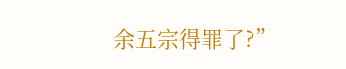余五宗得罪了?”